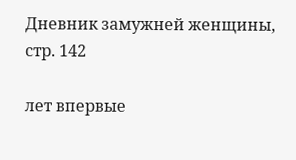Дневник замужней женщины, стр. 142

лет впервые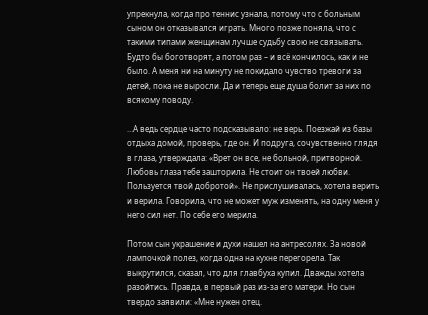упрекнула, когда про теннис узнала, потому что с больным сыном он отказывался играть. Много позже поняла, что с такими типами женщинам лучше судьбу свою не связывать. Будто бы боготворят, а потом раз – и всё кончилось, как и не было. А меня ни на минуту не покидало чувство тревоги за детей, пока не выросли. Да и теперь еще душа болит за них по всякому поводу.

…А ведь сердце часто подсказывало: не верь. Поезжай из базы отдыха домой, проверь, где он. И подруга, сочувственно глядя в глаза, утверждала: «Врет он все, не больной, притворной. Любовь глаза тебе зашторила. Не стоит он твоей любви. Пользуется твой добротой». Не прислушивалась, хотела верить и верила. Говорила, что не может муж изменять, на одну меня у него сил нет. По себе его мерила.

Потом сын украшение и духи нашел на антресолях. За новой лампочкой полез, когда одна на кухне перегорела. Так выкрутился, сказал, что для главбуха купил. Дважды хотела разойтись. Правда, в первый раз из-за его матери. Но сын твердо заявили: «Мне нужен отец.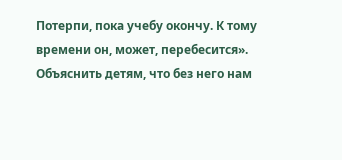Потерпи, пока учебу окончу. К тому времени он, может, перебесится». Объяснить детям, что без него нам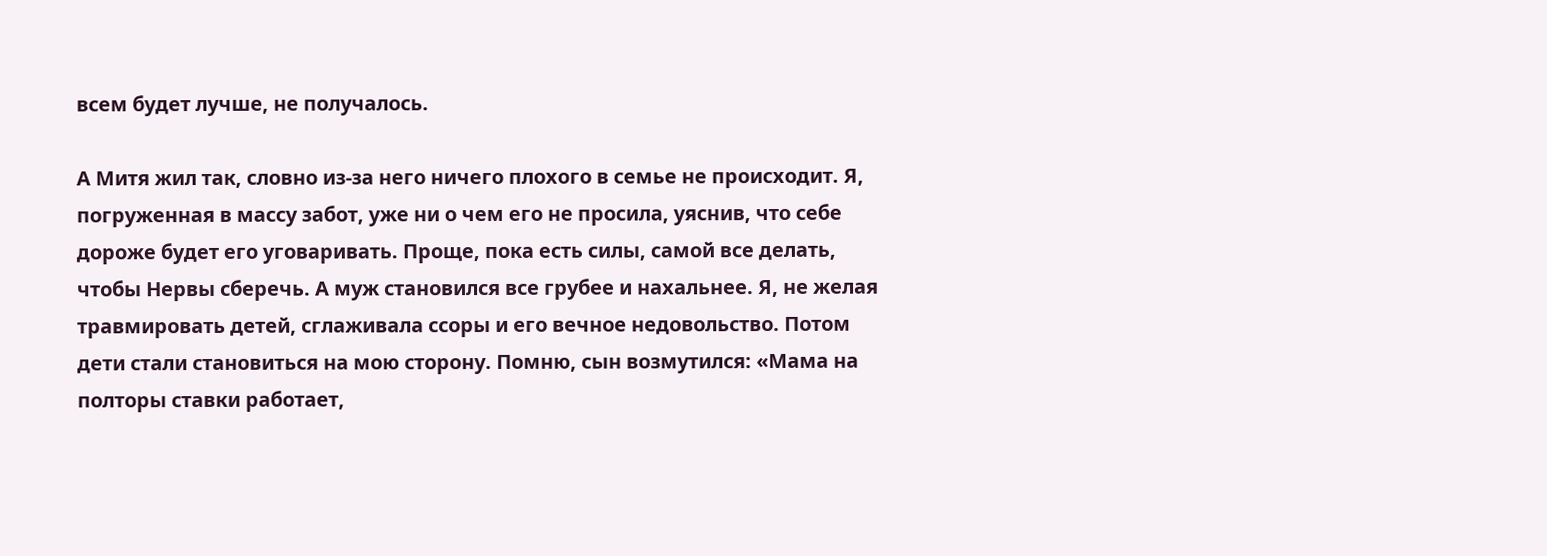всем будет лучше, не получалось.

А Митя жил так, словно из-за него ничего плохого в семье не происходит. Я, погруженная в массу забот, уже ни о чем его не просила, уяснив, что себе дороже будет его уговаривать. Проще, пока есть силы, самой все делать, чтобы Нервы сберечь. А муж становился все грубее и нахальнее. Я, не желая травмировать детей, сглаживала ссоры и его вечное недовольство. Потом дети стали становиться на мою сторону. Помню, сын возмутился: «Мама на полторы ставки работает,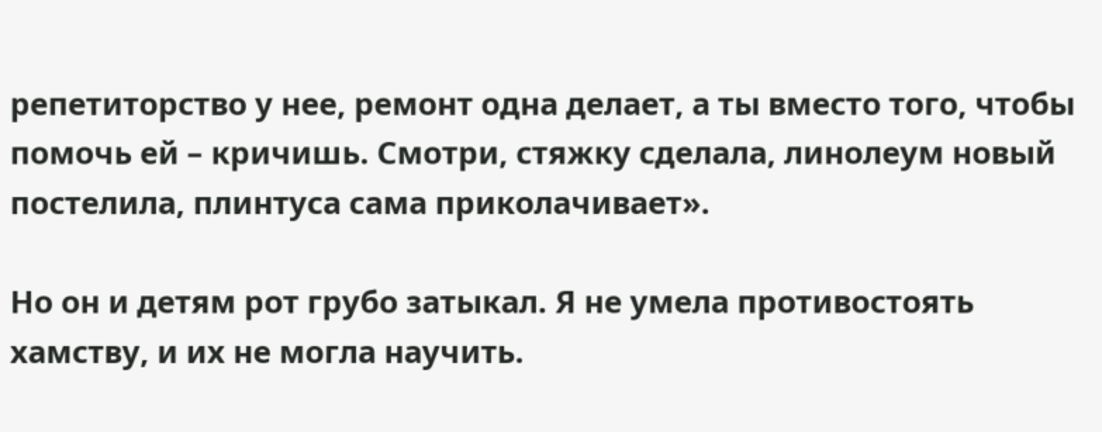репетиторство у нее, ремонт одна делает, а ты вместо того, чтобы помочь ей – кричишь. Смотри, стяжку сделала, линолеум новый постелила, плинтуса сама приколачивает».

Но он и детям рот грубо затыкал. Я не умела противостоять хамству, и их не могла научить.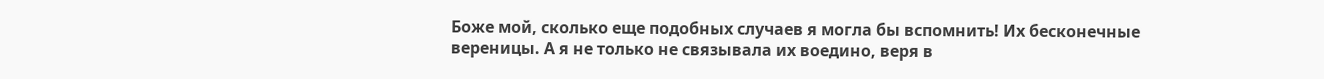Боже мой, сколько еще подобных случаев я могла бы вспомнить! Их бесконечные вереницы. А я не только не связывала их воедино, веря в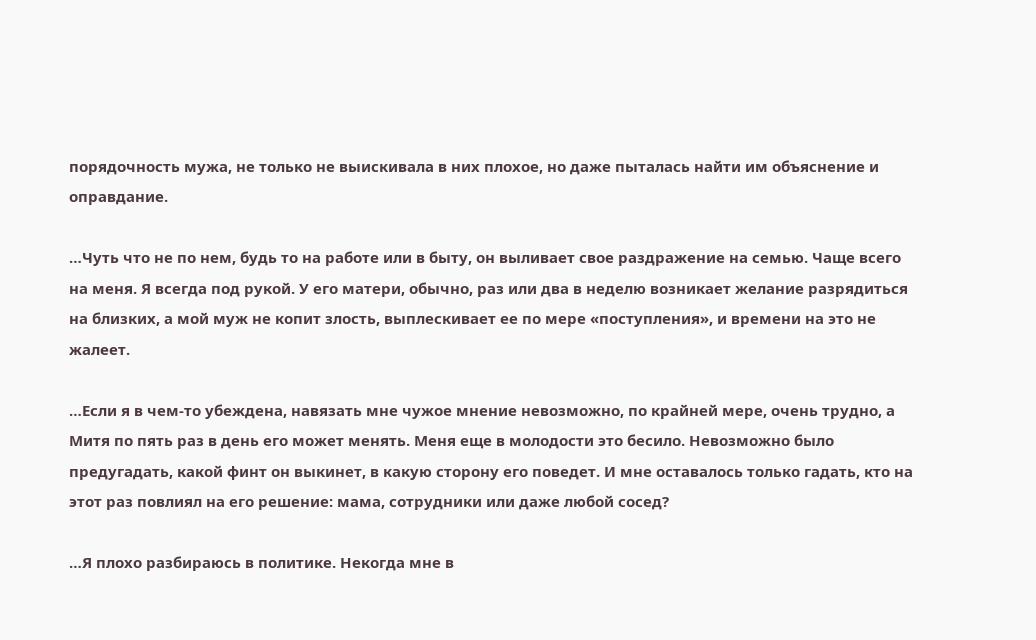порядочность мужа, не только не выискивала в них плохое, но даже пыталась найти им объяснение и оправдание.

…Чуть что не по нем, будь то на работе или в быту, он выливает свое раздражение на семью. Чаще всего на меня. Я всегда под рукой. У его матери, обычно, раз или два в неделю возникает желание разрядиться на близких, а мой муж не копит злость, выплескивает ее по мере «поступления», и времени на это не жалеет.

…Если я в чем-то убеждена, навязать мне чужое мнение невозможно, по крайней мере, очень трудно, а Митя по пять раз в день его может менять. Меня еще в молодости это бесило. Невозможно было предугадать, какой финт он выкинет, в какую сторону его поведет. И мне оставалось только гадать, кто на этот раз повлиял на его решение: мама, сотрудники или даже любой сосед?

…Я плохо разбираюсь в политике. Некогда мне в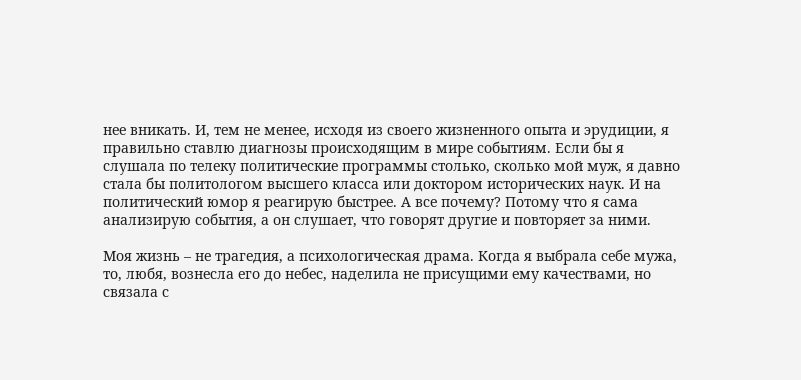нее вникать. И, тем не менее, исходя из своего жизненного опыта и эрудиции, я правильно ставлю диагнозы происходящим в мире событиям. Если бы я слушала по телеку политические программы столько, сколько мой муж, я давно стала бы политологом высшего класса или доктором исторических наук. И на политический юмор я реагирую быстрее. А все почему? Потому что я сама анализирую события, а он слушает, что говорят другие и повторяет за ними.

Моя жизнь – не трагедия, а психологическая драма. Когда я выбрала себе мужа, то, любя, вознесла его до небес, наделила не присущими ему качествами, но связала с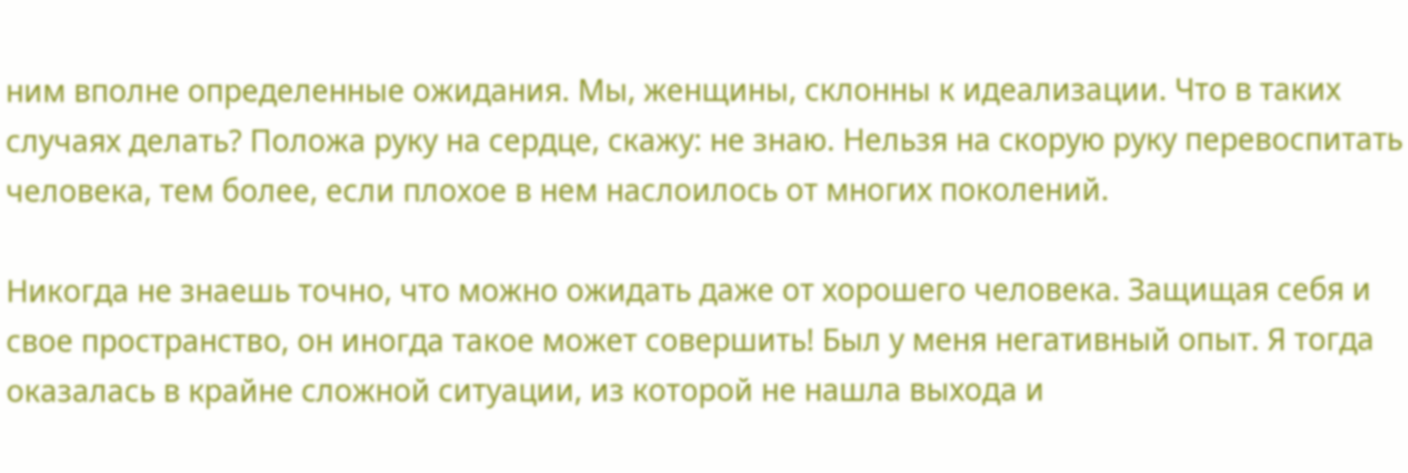ним вполне определенные ожидания. Мы, женщины, склонны к идеализации. Что в таких случаях делать? Положа руку на сердце, скажу: не знаю. Нельзя на скорую руку перевоспитать человека, тем более, если плохое в нем наслоилось от многих поколений.

Никогда не знаешь точно, что можно ожидать даже от хорошего человека. Защищая себя и свое пространство, он иногда такое может совершить! Был у меня негативный опыт. Я тогда оказалась в крайне сложной ситуации, из которой не нашла выхода и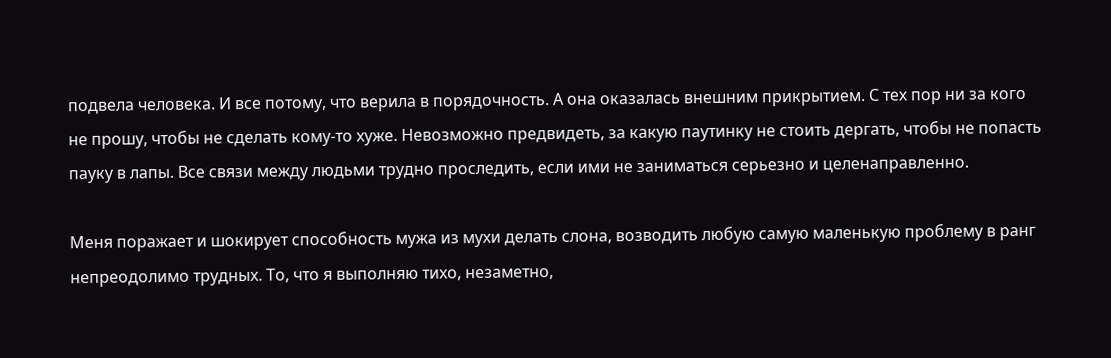подвела человека. И все потому, что верила в порядочность. А она оказалась внешним прикрытием. С тех пор ни за кого не прошу, чтобы не сделать кому-то хуже. Невозможно предвидеть, за какую паутинку не стоить дергать, чтобы не попасть пауку в лапы. Все связи между людьми трудно проследить, если ими не заниматься серьезно и целенаправленно.

Меня поражает и шокирует способность мужа из мухи делать слона, возводить любую самую маленькую проблему в ранг непреодолимо трудных. То, что я выполняю тихо, незаметно,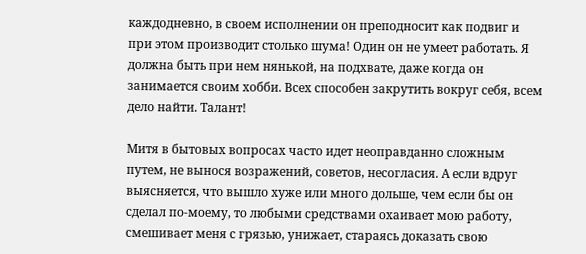каждодневно, в своем исполнении он преподносит как подвиг и при этом производит столько шума! Один он не умеет работать. Я должна быть при нем нянькой, на подхвате, даже когда он занимается своим хобби. Всех способен закрутить вокруг себя, всем дело найти. Талант!

Митя в бытовых вопросах часто идет неоправданно сложным путем, не вынося возражений, советов, несогласия. А если вдруг выясняется, что вышло хуже или много дольше, чем если бы он сделал по-моему, то любыми средствами охаивает мою работу, смешивает меня с грязью, унижает, стараясь доказать свою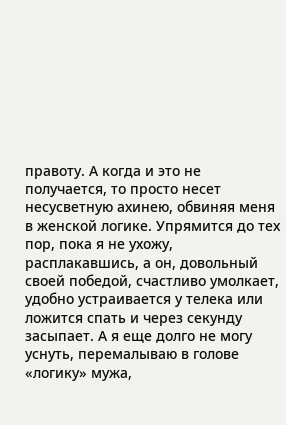правоту. А когда и это не получается, то просто несет несусветную ахинею, обвиняя меня в женской логике. Упрямится до тех пор, пока я не ухожу, расплакавшись, а он, довольный своей победой, счастливо умолкает, удобно устраивается у телека или ложится спать и через секунду засыпает. А я еще долго не могу уснуть, перемалываю в голове «логику» мужа,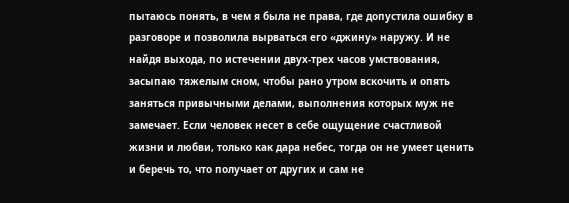пытаюсь понять, в чем я была не права, где допустила ошибку в разговоре и позволила вырваться его «джину» наружу. И не найдя выхода, по истечении двух-трех часов умствования, засыпаю тяжелым сном, чтобы рано утром вскочить и опять заняться привычными делами, выполнения которых муж не замечает. Если человек несет в себе ощущение счастливой жизни и любви, только как дара небес, тогда он не умеет ценить и беречь то, что получает от других и сам не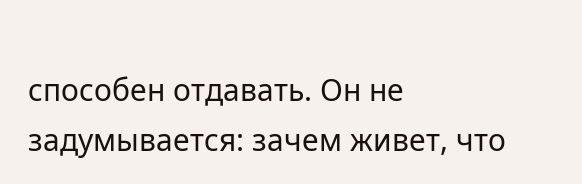способен отдавать. Он не задумывается: зачем живет, что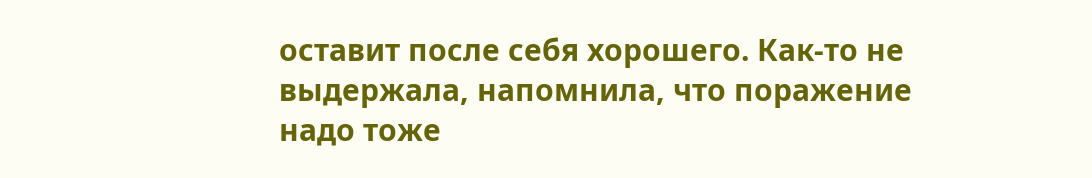оставит после себя хорошего. Как-то не выдержала, напомнила, что поражение надо тоже